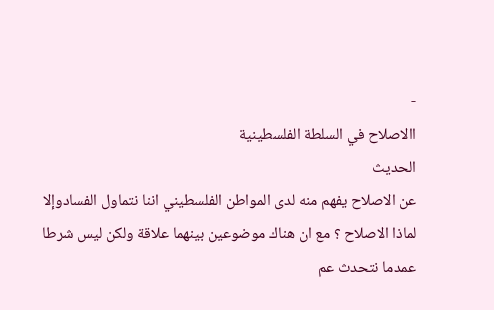-
االاصلاح في السلطة الفلسطينية
الحديث
عن الاصلاح يفهم منه لدى المواطن الفلسطيني اننا نتماول الفسادوإلا
لماذا الاصلاح ؟ مع ان هناك موضوعين بينهما علاقة ولكن ليس شرطا
عمدما نتحدث عم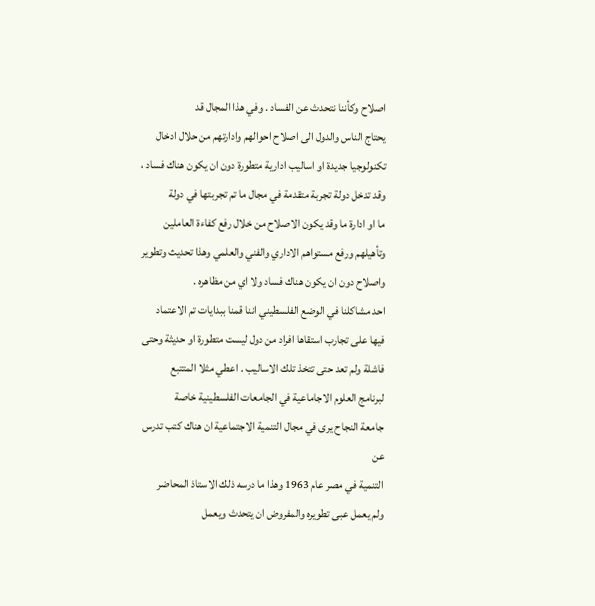اصلاح وكأننا نتحدث عن الفساد . وفي هذا المجال قد
يحتاج الناس والدول الى اصلاح احوالهم وادارتهم من حلال ادخال
تكنولوجيا جديدة او اساليب ادارية متطورة دون ان يكون هناك فساد ،
وقد تدخل دولة تجربة متقدمة في مجال ما تم تجربتها في دولة
ما او ادارة ما وقد يكون الاصلاح من خلال رفع كفاءة العاملين
وتأهيلهم ورفع مستواهم الاداري والفني والعلمي وهذا تحديث وتطوير
واصلاح دون ان يكون هناك فساد ولا اي من مظاهره .
احد مشاكلنا في الوضع الفلسطيني اننا قمنا ببدايات تم الاعتماد
فيها على تجارب استقاها افراد من دول ليست متطورة او حديثة وحتى
فاشلة ولم تعد حتى تتخذ تلك الاساليب . اعطي مثلا المتتبع
لبرنامج العلوم الاجاماعية في الجامعات الفلسطينية خاصة
جامعة النجاح يرى في مجال التنمية الاجتماعية ان هناك كتب تدرس عن
التنمية في مصر عام 1963 وهذا ما درسه ذلك الاستاذ المحاضر
ولم يعمل عبى تطويره والمفروض ان يتحدث ويعمل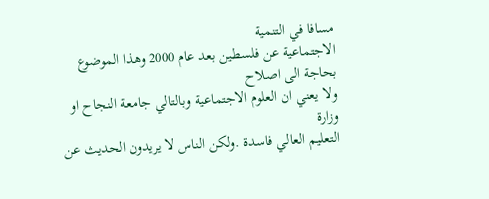مسافا في التنمية
الاجتماعية عن فلسطين بعد عام 2000 وهذا الموضوع بحاجة الى اصلاح
ولا يعني ان العلوم الاجتماعية وبالتالي جامعة النجاح او وزارة
التعليم العالي فاسدة .ولكن الناس لا يريدون الحديث عن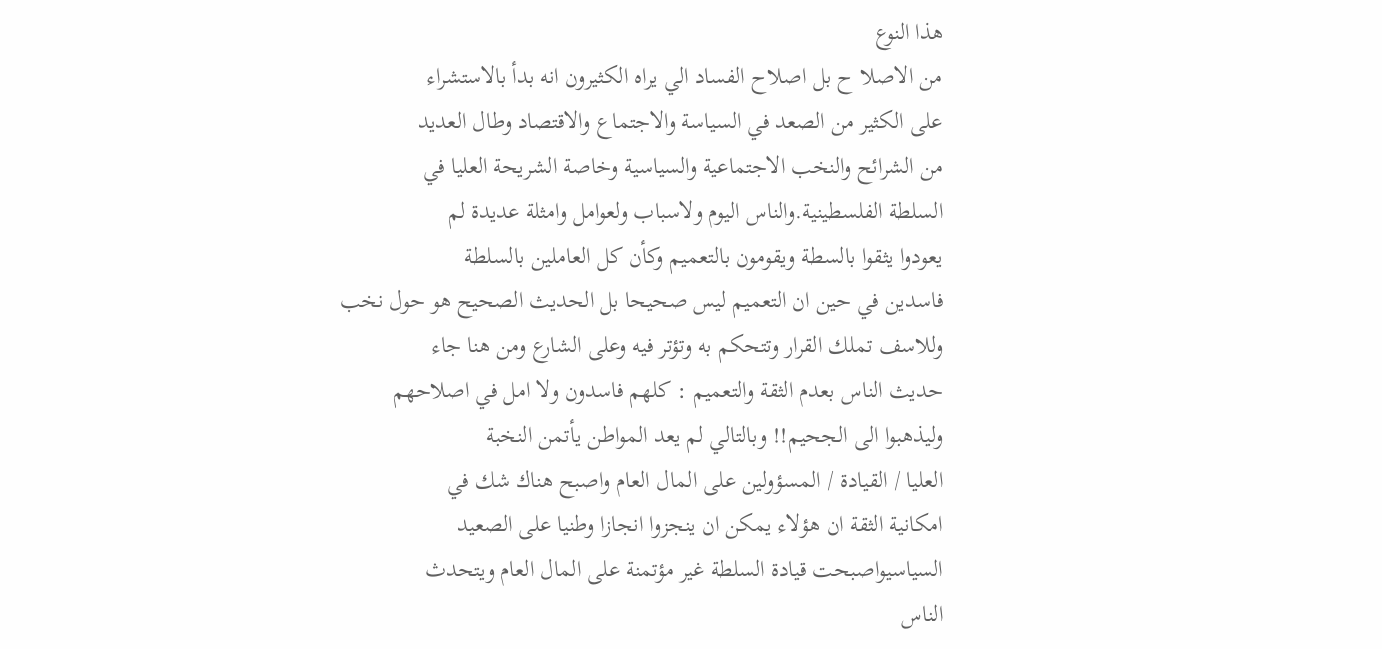هذا النوع
من الاصلا ح بل اصلاح الفساد الي يراه الكثيرون انه بدأ بالاستشراء
على الكثير من الصعد في السياسة والاجتماع والاقتصاد وطال العديد
من الشرائح والنخب الاجتماعية والسياسية وخاصة الشريحة العليا في
السلطة الفلسطينية.والناس اليوم ولاسباب ولعوامل وامثلة عديدة لم
يعودوا يثقوا بالسطة ويقومون بالتعميم وكأن كل العاملين بالسلطة
فاسدين في حين ان التعميم ليس صحيحا بل الحديث الصحيح هو حول نخب
وللاسف تملك القرار وتتحكم به وتؤتر فيه وعلى الشارع ومن هنا جاء
حديث الناس بعدم الثقة والتعميم : كلهم فاسدون ولا امل في اصلاحهم
وليذهبوا الى الجحيم!! وبالتالي لم يعد المواطن يأتمن النخبة
العليا / القيادة / المسؤولين على المال العام واصبح هناك شك في
امكانية الثقة ان هؤلاء يمكن ان ينجزوا انجازا وطنيا على الصعيد
السياسيواصبحت قيادة السلطة غير مؤتمنة على المال العام ويتحدث
الناس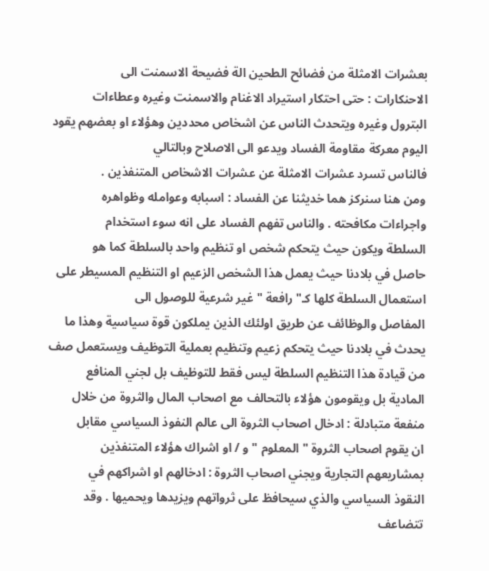بعشرات الامثلة من فضائح الطحين الة فضيحة الاسمنت الى
الاحنكارات : حتى احتكار استيراد الاغنام والاسمنت وغيره وعطاءات
البترول وغيره ويتحدث الناس عن اشخاص محددين وهؤلاء او بعضهم يقود
اليوم معركة مقاومة الفساد ويدعو الى الاصلاح وبالتالي
فالناس تسرد عشرات الامثلة عن عشرات الاشخاص المتنفذين .
ومن هنا سنركز هما خديثنا عن الفساد : اسبابه وعوامله وظواهره
واجراءات مكافحته . والناس تفهم الفساد على انه سوء استخدام
السلطة ويكون حيث يتحكم شخص او تنظيم واحد بالسلطة كما هو
حاصل في بلادنا حيث يعمل هذا الشخص الزعيم او التنظيم المسيطر على
استعمال السلطة كلها كـ"رافعة " غير شرعية للوصول الى
المفاصل والوظائف عن طريق اولئك الذين يملكون قوة سياسية وهذا ما
يحدث في بلادنا حيث يتحكم زعيم وتنظيم بعملية التوظيف ويستعمل صف
من قيادة هذا التنظيم السلطة ليس فقط للتوظيف بل لجني المنافع
المادية بل ويقومون هؤلاء بالتحالف مع اصحاب المال والثروة من خلال
منفعة متبادلة : ادخال اصحاب الثروة الى عالم النفوذ السياسي مقابل
ان يقوم اصحاب الثروة " المعلوم " و / او اشراك هؤلاء المتنفذين
بمشاريعهم التجارية ويجني اصحاب الثروة : ادخالهم او اشراكهم في
النقوذ السياسي والذي سيحافظ على ثرواتهم ويزيدها ويحميها . وقد
تتضاعف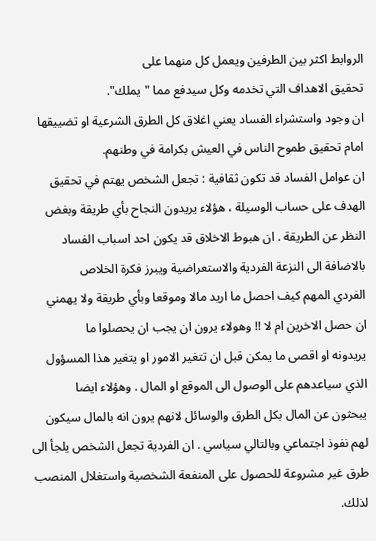الروابط اكثر بين الطرفين ويعمل كل منهما على
تحقيق الاهداف التي تخدمه وكل سيدفع مما "يملك".
ان وجود واستشراء الفساد يعني اغلاق كل الطرق الشرعية او تضييقها
امام تحقيق طموح الناس في العيش بكرامة في وطنهم.
ان عوامل الفساد قد تكون ثقافية : تجعل الشخص يهتم في تحقيق
الهدف على حساب الوسيلة ، هؤلاء يريدون النجاح بأي طريقة وبغض
النظر عن الطريقة . ان هبوط الاخلاق قد يكون احد اسباب الفساد
بالاضافة الى النزعة الفردية والاستعراضية ويبرز فكرة الخلاص
الفردي المهم كيف احصل ما اريد مالا وموقعا وبأي طريقة ولا يهمني
ان حصل الاخرين ام لا !! وهولاء يرون ان يجب ان يحصلوا ما
يريدونه او اقصى ما يمكن قبل ان تتغير الامور او يتغير هذا المسؤول
الذي سياعدهم على الوصول الى الموقع او المال . وهؤلاء ايضا
يبحثون عن المال بكل الطرق والوسائل لانهم يرون انه بالمال سيكون
لهم نفوذ اجتماعي وبالتالي سياسي . ان الفردية تجعل الشخص يلجأ الى
طرق غير مشروعة للحصول على المنفعة الشخصية واستغلال المنصب لذلك.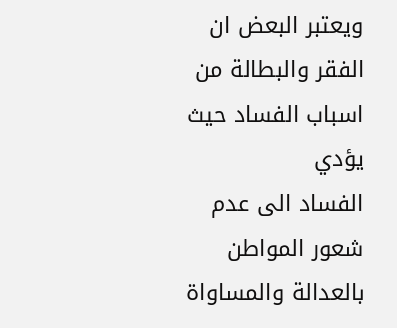ويعتبر البعض ان الفقر والبطالة من اسباب الفساد حيث يؤدي
الفساد الى عدم شعور المواطن بالعدالة والمساواة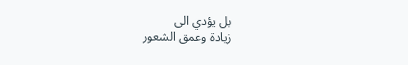بل يؤدي الى
زيادة وعمق الشعور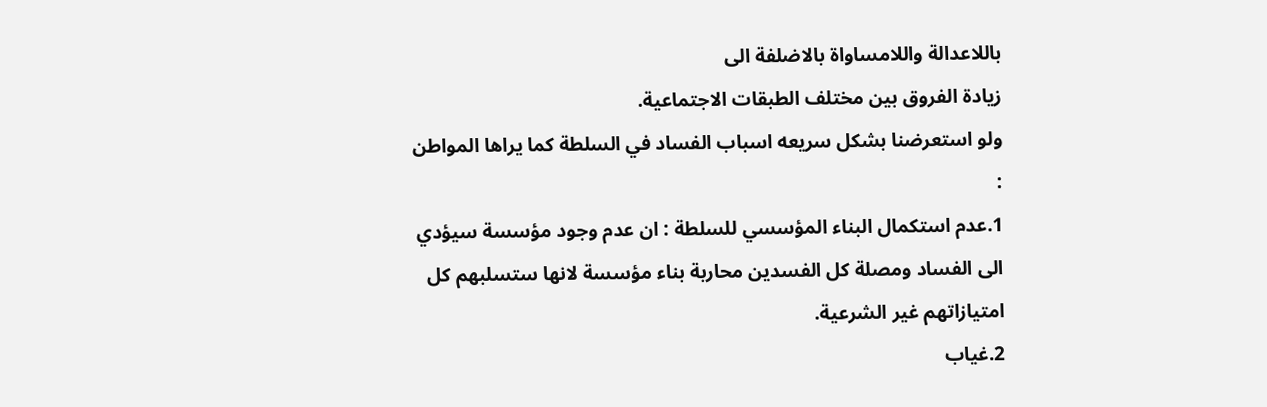باللاعدالة واللامساواة بالاضلفة الى
زيادة الفروق بين مختلف الطبقات الاجتماعية.
ولو استعرضنا بشكل سريعه اسباب الفساد في السلطة كما يراها المواطن
:
1.عدم استكمال البناء المؤسسي للسلطة : ان عدم وجود مؤسسة سيؤدي
الى الفساد ومصلة كل الفسدين محاربة بناء مؤسسة لانها ستسلبهم كل
امتيازاتهم غير الشرعية.
2.غياب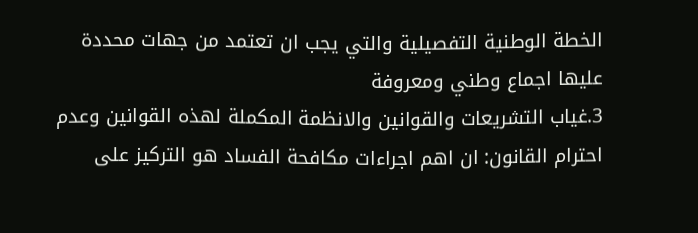الخطة الوطنية التفصيلية والتي يجب ان تعتمد من جهات محددة
عليها اجماع وطني ومعروفة
3.غياب التشريعات والقوانين والانظمة المكملة لهذه القوانين وعدم
احترام القانون: ان اهم اجراءات مكافحة الفساد هو التركيز على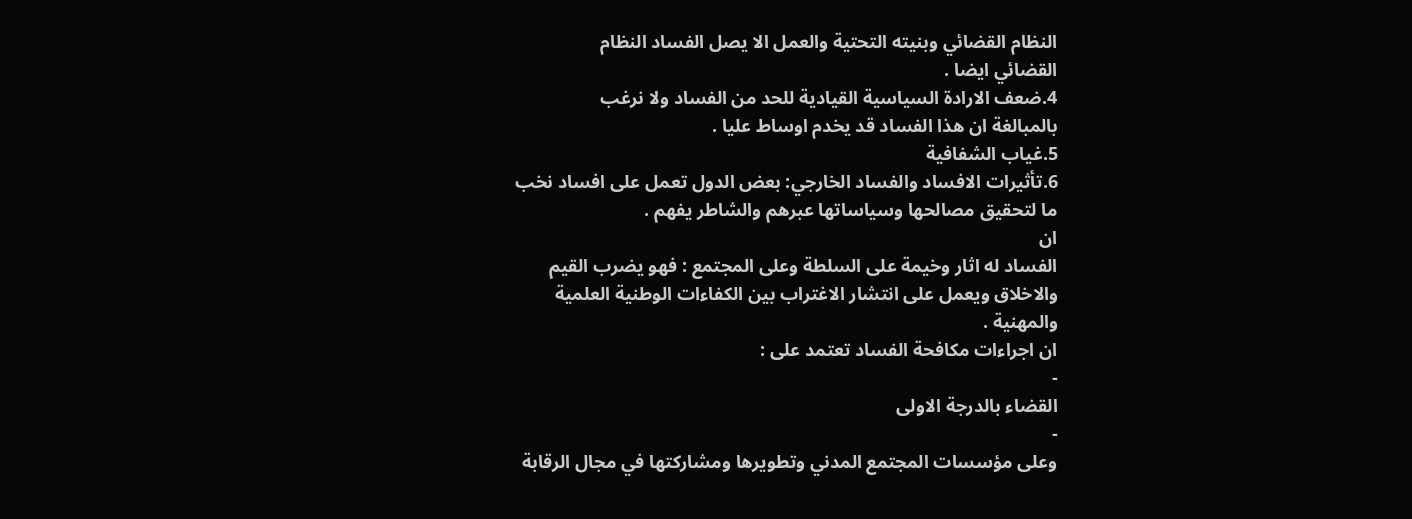النظام القضائي وبنيته التحتية والعمل الا يصل الفساد النظام
القضائي ايضا .
4.ضعف الارادة السياسية القيادية للحد من الفساد ولا نرغب
بالمبالغة ان هذا الفساد قد يخدم اوساط عليا .
5.غياب الشفافية
6.تأثيرات الافساد والفساد الخارجي: بعض الدول تعمل على افساد نخب
ما لتحقيق مصالحها وسياساتها عبرهم والشاطر يفهم .
ان
الفساد له اثار وخيمة على السلطة وعلى المجتمع : فهو يضرب القيم
والاخلاق ويعمل على انتشار الاغتراب بين الكفاءات الوطنية العلمية
والمهنية .
ان اجراءات مكافحة الفساد تعتمد على :
-
القضاء بالدرجة الاولى
-
وعلى مؤسسات المجتمع المدني وتطويرها ومشاركتها في مجال الرقابة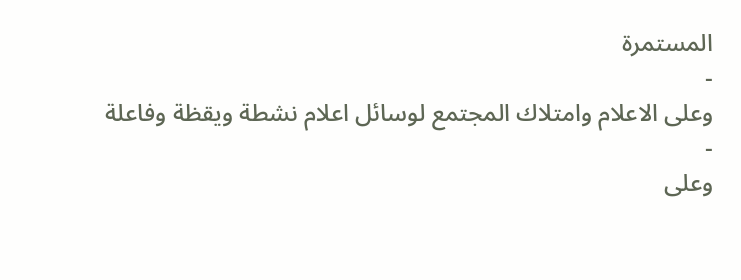المستمرة
-
وعلى الاعلام وامتلاك المجتمع لوسائل اعلام نشطة ويقظة وفاعلة
-
وعلى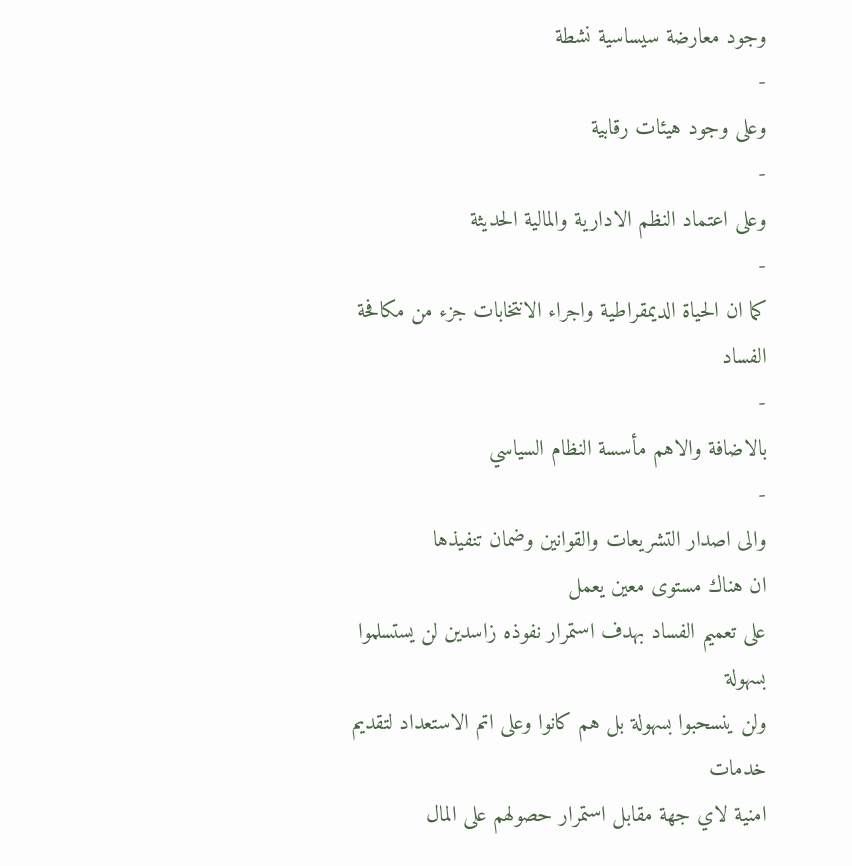وجود معارضة سيساسية نشطة
-
وعلى وجود هيئات رقابية
-
وعلى اعتماد النظم الادارية والمالية الحديثة
-
كما ان الحياة الديمقراطية واجراء الانتخابات جزء من مكافحة الفساد
-
بالاضافة والاهم مأسسة النظام السياسي
-
والى اصدار التشريعات والقوانين وضمان تنفيذها
ان هناك مستوى معين يعمل
على تعميم الفساد بهدف استمرار نفوذه زاسدين لن يستسلموا بسهولة
ولن ينسحبوا بسهولة بل هم كانوا وعلى اتم الاستعداد لتقديم خدمات
امنية لاي جهة مقابل استمرار حصولهم على المال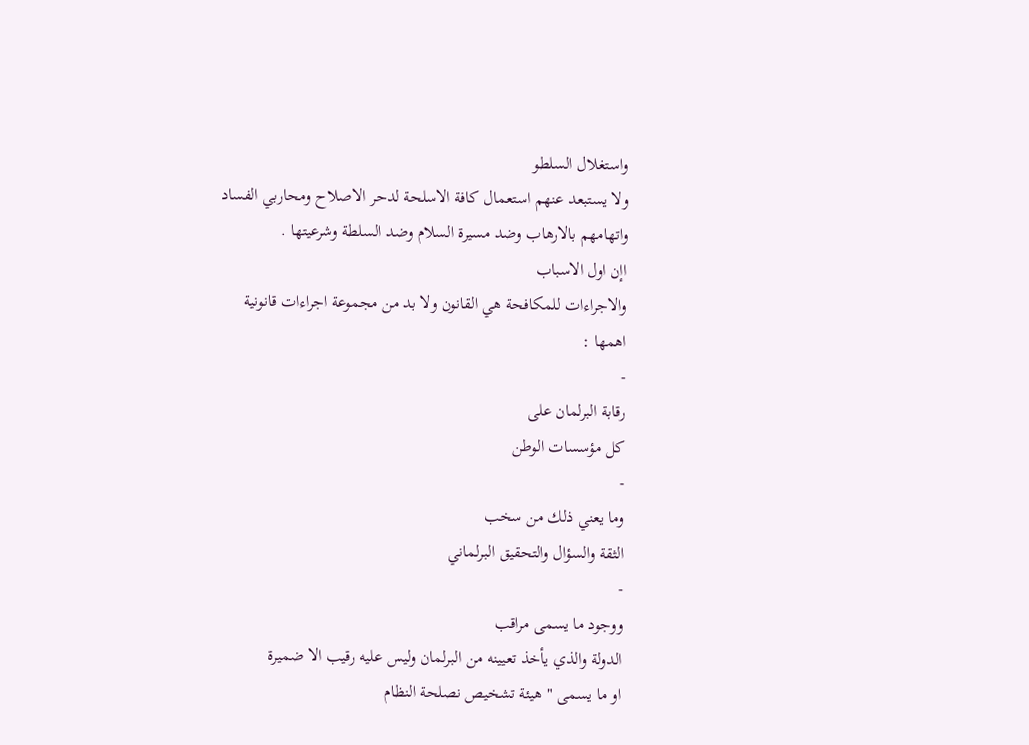واستغلال السلطو
ولا يستبعد عنهم استعمال كافة الاسلحة لدحر الاصلاح ومحاربي الفساد
واتهامهم بالارهاب وضد مسيرة السلام وضد السلطة وشرعيتها .
اإن اول الاسباب
والاجراءات للمكافحة هي القانون ولا بد من مجموعة اجراءات قانونية
اهمها :
-
رقابة البرلمان على
كل مؤسسات الوطن
-
وما يعني ذلك من سخب
الثقة والسؤال والتحقيق البرلماني
-
ووجود ما يسمى مراقب
الدولة والذي يأخذ تعيينه من البرلمان وليس عليه رقيب الا ضميرة
او ما يسمى " هيئة تشخيص نصلحة النظام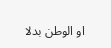او الوطن بدلا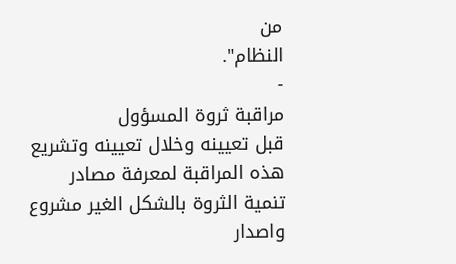من
النظام".
-
مراقبة ثروة المسؤول
قبل تعيينه وخلال تعيينه وتشريع هذه المراقبة لمعرفة مصادر
تنمية الثروة بالشكل الغير مشروع واصدار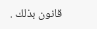قانون بذلك .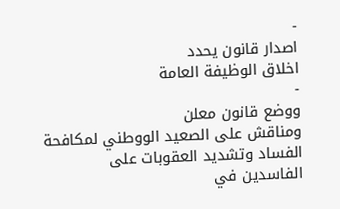-
اصدار قانون يحدد
اخلاق الوظيفة العامة
-
ووضع قانون معلن
ومناقش على الصعيد الووطني لمكافحة الفساد وتشديد العقوبات على
الفاسدين في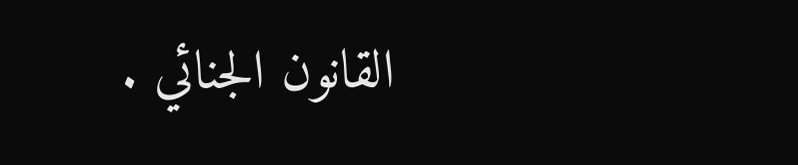القانون الجنائي .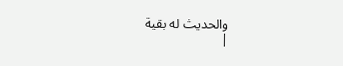والحديث له بقية
|